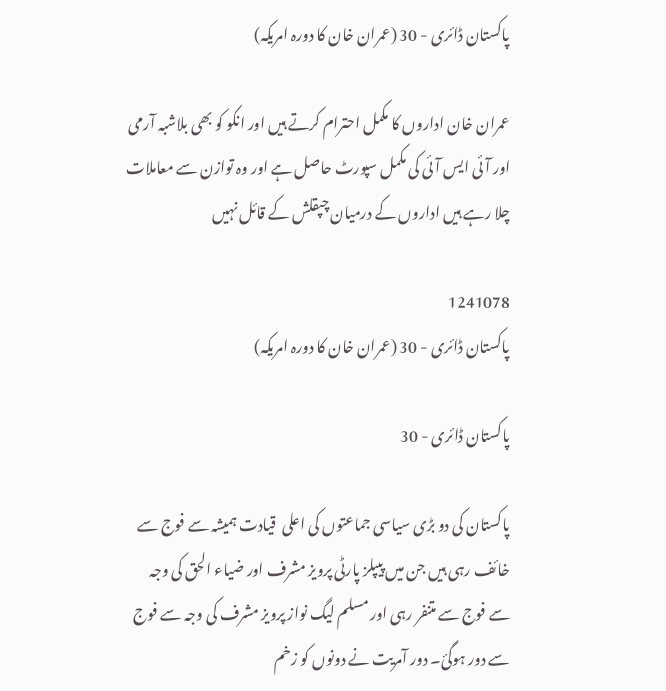پاکستان ڈائری - 30 (عمران خان کا دورہ امریکہ)

عمران خان اداروں کا مکمل احترام کرتے ہیں اور انکو کو بھی بلاشبہ آرمی اور آئی ایس آئی کی مکمل سپورٹ حاصل ہے اور وہ توازن سے معاملات چلا رہے ہیں اداروں کے درمیان چپقلش کے قائل نہیں

1241078
پاکستان ڈائری - 30 (عمران خان کا دورہ امریکہ)

پاکستان ڈائری - 30

پاکستان کی دو بڑی سیاسی جماعتوں کی اعلی  قیادت ہمیشہ سے فوج سے خائف رہی ہیں جن میں پیپلز پارٹی پرویز مشرف اور ضیاء الحق کی وجہ سے فوج سے متنفر رہی اور مسلم لیگ نواز پرویز مشرف کی وجہ سے فوج سے دور ہوگئ۔ دور آمریت نے دونوں کو زخم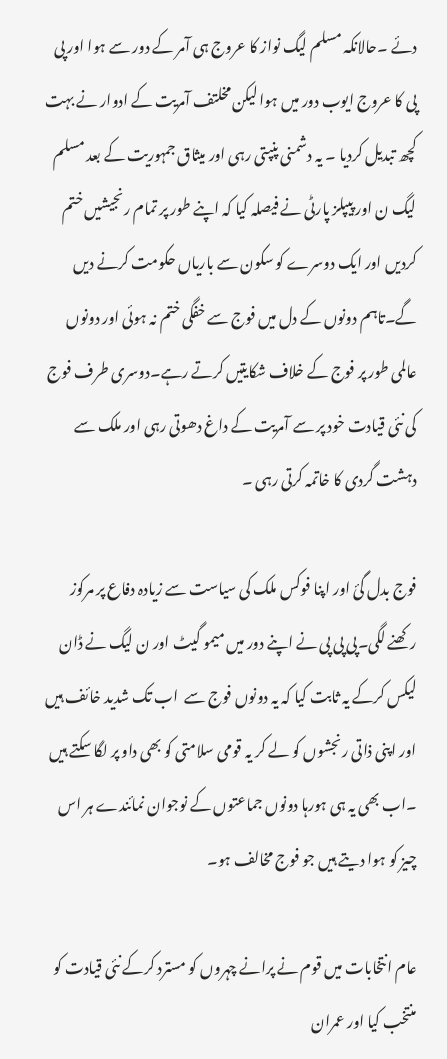دئے ۔حالانکہ مسلم لیگ نواز کا عروج ہی آمر کے دور سے ہوا اور پی پی کا عروج ایوب دور میں ہوا لیکن مخلتف آمریت کے ادوار نے بہت کچھ تبدیل کردیا ۔ یہ دشمنی پنپتی رہی اور میثاق جمہوریت کے بعد مسلم لیگ ن اور پیپلز پارٹی نے فیصلہ کیا کہ اپنے طور پر تمام رنجیشیں ختم کردیں اور ایک دوسرے کو سکون سے باریاں حکومت کرنے دیں گے۔تاہم دونوں کے دل میں فوج سے خفگی ختم نہ ہوئی اور دونوں عالمی طور پر فوج کے خلاف شکایتیں کرتے رہے۔دوسری طرف فوج کی نئی قیادت خود پر سے آمریت کے داغ دھوتی رہی اور ملک سے دہشت گردی کا خاتمہ کرتی رہی ۔

فوج بدل گئ اور اپنا فوکس ملک کی سیاست سے زیادہ دفاع پر مرکوز رکھنے لگی۔پی پی پی نے اپنے دور میں میمو گیٹ اور ن لیگ نے ڈان لیکس کرکے یہ ثابت کیا کہ یہ دونوں فوج سے  اب تک شدید خائف ہیں اور اپنی ذاتی رنجشوں کو لے کر یہ قومی سلامتی کو بھی داو پر لگا سکتے ہیں ۔اب بھی یہ ہی ہورہا دونوں جماعتوں کے نوجوان نمائندے ہر اس چیز کو ہوا دیتے ہیں جو فوج مخالف ہو۔

عام انتخابات میں قوم نے پرانے چہروں کو مسترد کرکے نئی قیادت کو منتخب کیا اور عمران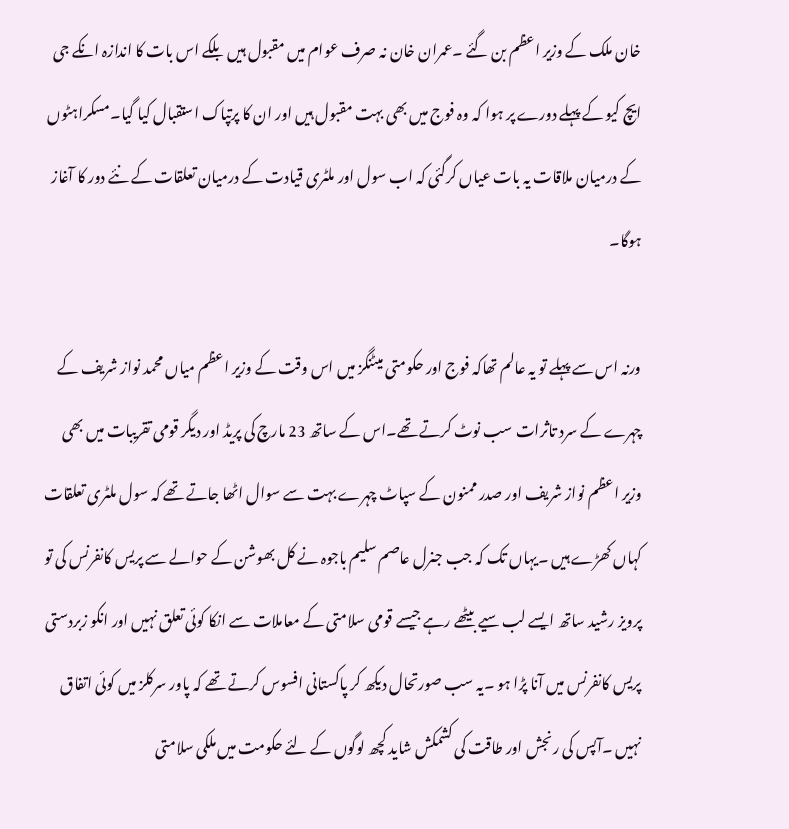خان ملک کے وزیر اعظم بن گئے ۔عمران خان نہ صرف عوام میں مقبول ہیں بلکے اس بات کا اندازہ انکے جی ایچ کیو کے پہلے دورے پر ہوا کہ وہ فوج میں بھی بہت مقبول ہیں اور ان کا پرتپاک استقبال کیا گیا۔مسکراہٹوں کے درمیان ملاقات یہ بات عیاں کرگئی کہ اب سول اور ملٹری قیادت کے درمیان تعلقات کے نئے دور کا آغاز ہوگا۔

ورنہ اس سے پہلے تو یہ عالم تھاکہ فوج اور حکومتی میٹنگز میں اس وقت کے وزیر اعظم میاں محمد نواز شریف کے چہرے کے سرد تاثرات سب نوٹ کرتے تھے۔اس کے ساتھ 23 مارچ کی پریڈ اور دیگر قومی تقریبات میں بھی وزیر اعظم نواز شریف اور صدر ممنون کے سپاٹ چہرے بہت سے سوال اٹھا جاتے تھے کہ سول ملٹری تعلقات کہاں کھڑے ہیں ۔یہاں تک کہ جب جنرل عاصم سلیم باجوہ نے کل بھوشن کے حوالے سے پریس کانفرنس کی تو پرویز رشید ساتھ ایسے لب سیے بیٹھے رہے جیسے قومی سلامتی کے معاملات سے انکا کوئی تعلق نہیں اور انکو زبردستی پریس کانفرنس میں آنا پڑا ہو ۔یہ سب صورتحال دیکھ کر پاکستانی افسوس کرتے تھے کہ پاور سرکلز میں کوئی اتفاق نہیں ۔آپس کی رنجش اور طاقت کی کشمکش شاید کچھ لوگوں کے لئے حکومت میں ملکی سلامتی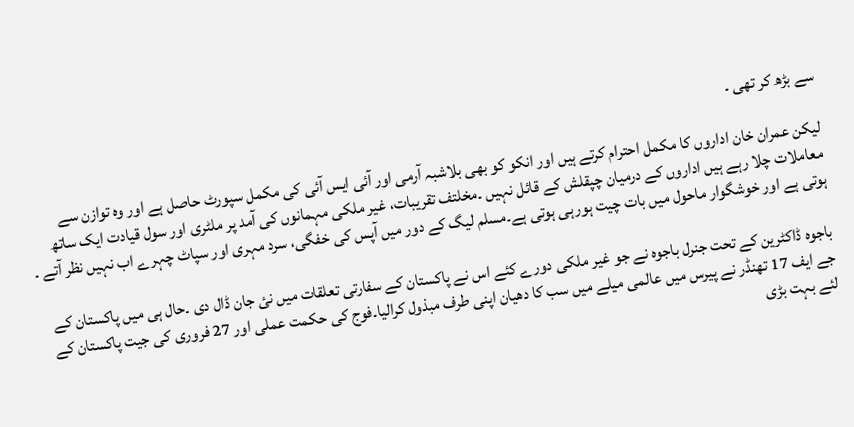سے بڑھ کر تھی ۔

لیکن عمران خان اداروں کا مکمل احترام کرتے ہیں اور انکو کو بھی بلاشبہ آرمی اور آئی ایس آئی کی مکمل سپورٹ حاصل ہے اور وہ توازن سے معاملات چلا رہے ہیں اداروں کے درمیان چپقلش کے قائل نہیں ۔مخلتف تقریبات، غیر ملکی مہمانوں کی آمد پر ملٹری اور سول قیادت ایک ساتھ ہوتی ہے اور خوشگوار ماحول میں بات چیت ہورہی ہوتی ہے۔مسلم لیگ کے دور میں آپس کی خفگی، سرد مہری اور سپاٹ چہرے اب نہیں نظر آتے ۔

باجوہ ڈاکٹرین کے تحت جنرل باجوہ نے جو غیر ملکی دورے کئے اس نے پاکستان کے سفارتی تعلقات میں نئ جان ڈال دی ۔حال ہی میں پاکستان کے جے ایف 17 تھنڈر نے پیرس میں عالمی میلے میں سب کا دھیان اپنی طرف مبذول کرالیا۔فوج کی حکمت عملی اور 27 فروری کی جیت پاکستان کے لئے بہت بڑی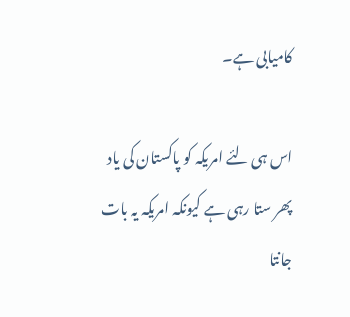کامیابی ہے۔

اس ہی لئے امریکہ کو پاکستان کی یاد پھر ستا رہی ہے کیونکہ امریکہ یہ بات جانتا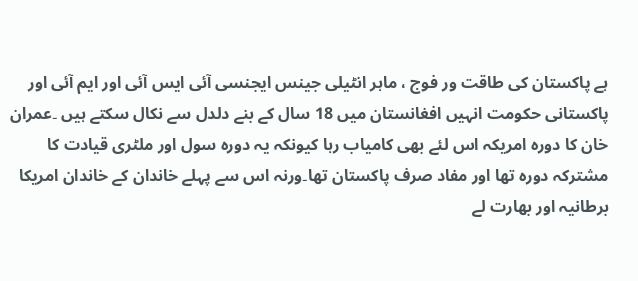ہے پاکستان کی طاقت ور فوج ، ماہر انٹیلی جینس ایجنسی آئی ایس آئی اور ایم آئی اور پاکستانی حکومت انہیں افغانستان میں 18 سال کے بنے دلدل سے نکال سکتے ہیں ۔عمران خان کا دورہ امریکہ اس لئے بھی کامیاب رہا کیونکہ یہ دورہ سول اور ملٹری قیادت کا مشترکہ دورہ تھا اور مفاد صرف پاکستان تھا۔ورنہ اس سے پہلے خاندان کے خاندان امریکا برطانیہ اور بھارت لے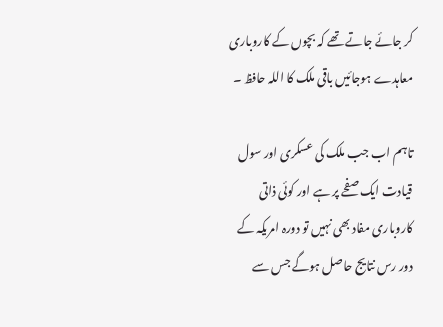کر جائے جاتے تھے کہ بچوں کے کاروباری معاہدے ہوجائیں باقی ملک کا اللہ حافظ ۔

تاہم اب جب ملک کی عسکری اور سول قیادت ایک صفحے پر ہے اور کوئی ذاتی کاروباری مفاد بھی نہیں تو دورہ امریکہ کے دور رس نتایج حاصل ہوگے جس سے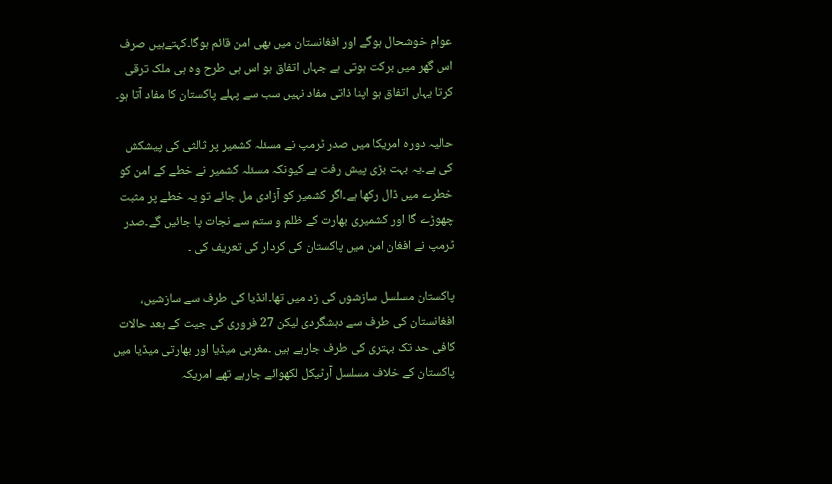عوام خوشحال ہوگے اور افغانستان میں بھی امن قائم ہوگا۔کہتےہیں صرف اس گھر میں برکت ہوتی ہے جہاں اتفاق ہو اس ہی طرح وہ ہی ملک ترقی کرتا یہاں اتفاق ہو اپنا ذاتی مفاد نہیں سب سے پہلے پاکستان کا مفاد آتا ہو۔

حالیہ دورہ امریکا میں صدر ٹرمپ نے مسئلہ کشمیر پر ثالثی کی پیشکش کی ہے۔یہ بہت بڑی پیش رفت ہے کیونکہ مسئلہ کشمیر نے خطے کے امن کو خطرے میں ڈال رکھا ہے۔اگر کشمیر کو آزادی مل جائے تو یہ خطے پر مثبت چھوڑے گا اور کشمیری بھارت کے ظلم و ستم سے نجات پا جائیں گے۔صدر ٹرمپ نے افغان امن میں پاکستان کی کردار کی تعریف کی ۔

پاکستان مسلسل سازشوں کی زد میں تھا۔انڈیا کی طرف سے سازشیں، افغانستان کی طرف سے دہشگردی لیکن 27 فروری کی جیت کے بعد حالات کافی حد تک بہتری کی طرف جارہے ہیں ۔مغربی میڈیا اور بھارتی میڈیا میں  پاکستان کے خلاف مسلسل آرٹیکل لکھوائے جارہے تھے امریکہ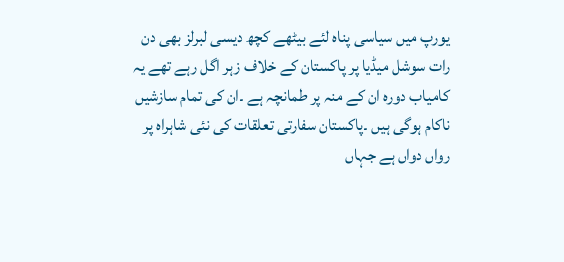یورپ میں سیاسی پناہ لئے بیٹھے کچھ دیسی لبرلز بھی دن رات سوشل میڈیا پر پاکستان کے خلاف زہر اگل رہے تھے یہ کامیاب دورہ ان کے منہ پر طمانچہ ہے ۔ان کی تمام سازشیں ناکام ہوگی ہیں ۔پاکستان سفارتی تعلقات کی نئی شاہراہ پر رواں دواں ہے جہاں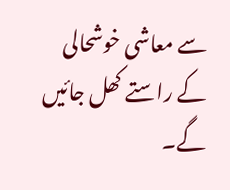سے معاشی خوشحالی کے راستے کھل جائیں گے۔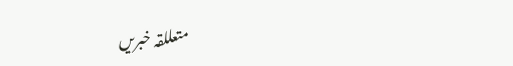متعللقہ خبریں